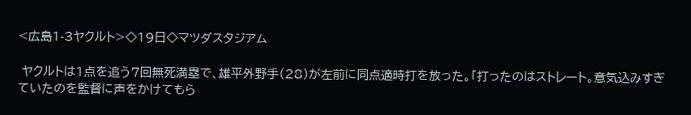<広島1-3ヤクルト>◇19日◇マツダスタジアム

 ヤクルトは1点を追う7回無死満塁で、雄平外野手(28)が左前に同点適時打を放った。「打ったのはストレート。意気込みすぎていたのを監督に声をかけてもら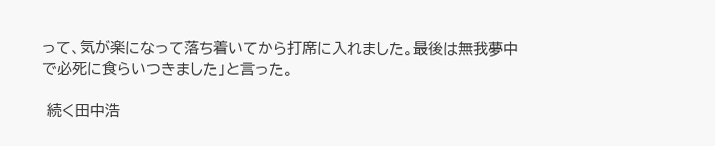って、気が楽になって落ち着いてから打席に入れました。最後は無我夢中で必死に食らいつきました」と言った。

 続く田中浩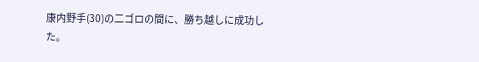康内野手(30)の二ゴロの間に、勝ち越しに成功した。